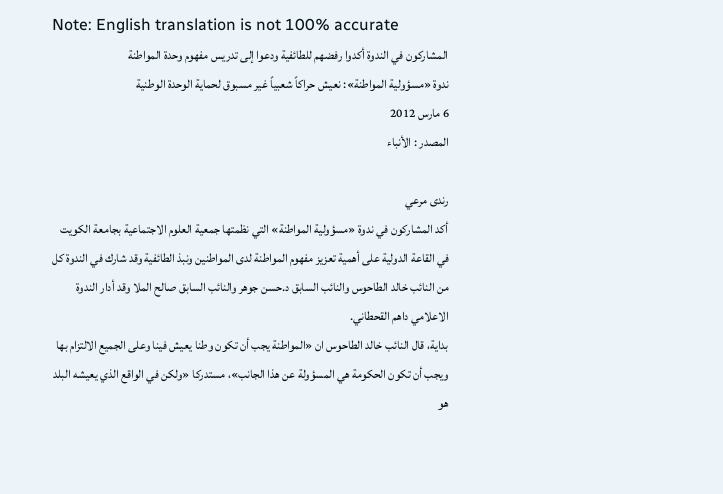Note: English translation is not 100% accurate
المشاركون في الندوة أكدوا رفضهم للطائفية ودعوا إلى تدريس مفهوم وحدة المواطنة
ندوة «مسؤولية المواطنة»: نعيش حراكاً شعبياً غير مسبوق لحماية الوحدة الوطنية
6 مارس 2012
المصدر : الأنباء

رندى مرعي
أكد المشاركون في ندوة «مسؤولية المواطنة» التي نظمتها جمعية العلوم الاجتماعية بجامعة الكويت في القاعة الدولية على أهمية تعزيز مفهوم المواطنة لدى المواطنين ونبذ الطائفية وقد شارك في الندوة كل من النائب خالد الطاحوس والنائب السابق د.حسن جوهر والنائب السابق صالح الملا وقد أدار الندوة الاعلامي داهم القحطاني.
بداية، قال النائب خالد الطاحوس ان «المواطنة يجب أن تكون وطنا يعيش فينا وعلى الجميع الالتزام بها ويجب أن تكون الحكومة هي المسؤولة عن هذا الجانب»، مستدركا «ولكن في الواقع الذي يعيشه البلد هو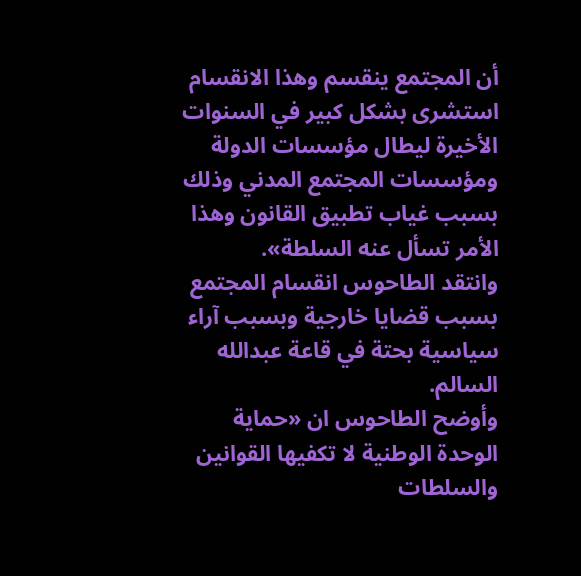أن المجتمع ينقسم وهذا الانقسام استشرى بشكل كبير في السنوات الأخيرة ليطال مؤسسات الدولة ومؤسسات المجتمع المدني وذلك بسبب غياب تطبيق القانون وهذا الأمر تسأل عنه السلطة».
وانتقد الطاحوس انقسام المجتمع بسبب قضايا خارجية وبسبب آراء سياسية بحتة في قاعة عبدالله السالم.
وأوضح الطاحوس ان «حماية الوحدة الوطنية لا تكفيها القوانين والسلطات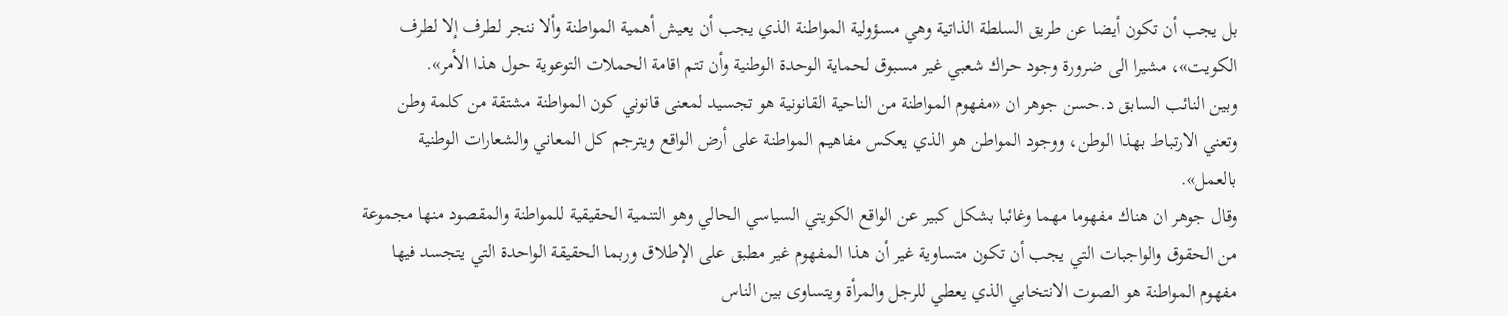بل يجب أن تكون أيضا عن طريق السلطة الذاتية وهي مسؤولية المواطنة الذي يجب أن يعيش أهمية المواطنة وألا ننجر لطرف إلا لطرف الكويت»، مشيرا الى ضرورة وجود حراك شعبي غير مسبوق لحماية الوحدة الوطنية وأن تتم اقامة الحملات التوعوية حول هذا الأمر».
وبين النائب السابق د.حسن جوهر ان «مفهوم المواطنة من الناحية القانونية هو تجسيد لمعنى قانوني كون المواطنة مشتقة من كلمة وطن وتعني الارتباط بهذا الوطن، ووجود المواطن هو الذي يعكس مفاهيم المواطنة على أرض الواقع ويترجم كل المعاني والشعارات الوطنية بالعمل».
وقال جوهر ان هناك مفهوما مهما وغائبا بشكل كبير عن الواقع الكويتي السياسي الحالي وهو التنمية الحقيقية للمواطنة والمقصود منها مجموعة من الحقوق والواجبات التي يجب أن تكون متساوية غير أن هذا المفهوم غير مطبق على الإطلاق وربما الحقيقة الواحدة التي يتجسد فيها مفهوم المواطنة هو الصوت الانتخابي الذي يعطي للرجل والمرأة ويتساوى بين الناس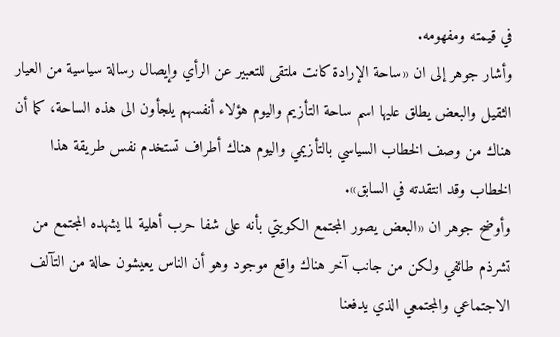في قيمته ومفهومه.
وأشار جوهر إلى ان «ساحة الإرادة كانت ملتقى للتعبير عن الرأي وإيصال رسالة سياسية من العيار الثقيل والبعض يطلق عليها اسم ساحة التأزيم واليوم هؤلاء أنفسهم يلجأون الى هذه الساحة، كما أن هناك من وصف الخطاب السياسي بالتأزيمي واليوم هناك أطراف تستخدم نفس طريقة هذا الخطاب وقد انتقدته في السابق».
وأوضح جوهر ان «البعض يصور المجتمع الكويتي بأنه على شفا حرب أهلية لما يشهده المجتمع من تشرذم طائفي ولكن من جانب آخر هناك واقع موجود وهو أن الناس يعيشون حالة من التآلف الاجتماعي والمجتمعي الذي يدفعنا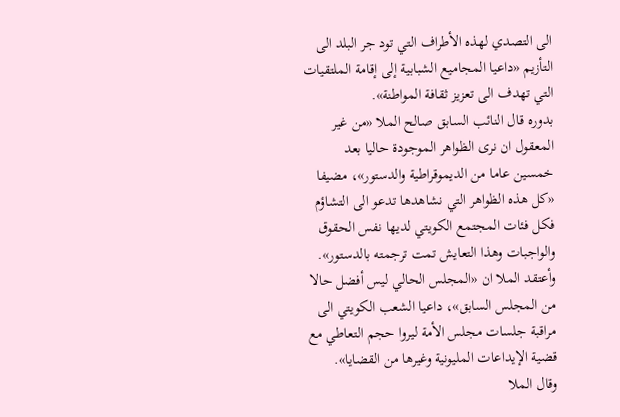الى التصدي لهذه الأطراف التي تود جر البلد الى التأزيم «داعيا المجاميع الشبابية إلى إقامة الملتقيات التي تهدف الى تعزيز ثقافة المواطنة».
بدوره قال النائب السابق صالح الملا «من غير المعقول ان نرى الظواهر الموجودة حاليا بعد خمسين عاما من الديموقراطية والدستور»، مضيفا «كل هذه الظواهر التي نشاهدها تدعو الى التشاؤم فكل فئات المجتمع الكويتي لديها نفس الحقوق والواجبات وهذا التعايش تمت ترجمته بالدستور».
وأعتقد الملا ان «المجلس الحالي ليس أفضل حالا من المجلس السابق»، داعيا الشعب الكويتي الى مراقبة جلسات مجلس الأمة ليروا حجم التعاطي مع قضية الإيداعات المليونية وغيرها من القضايا».
وقال الملا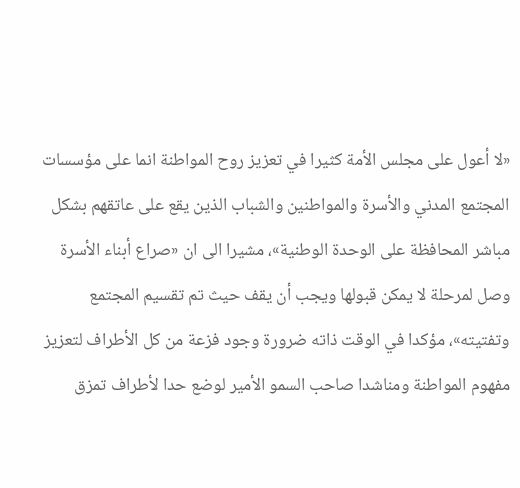«لا أعول على مجلس الأمة كثيرا في تعزيز روح المواطنة انما على مؤسسات المجتمع المدني والأسرة والمواطنين والشباب الذين يقع على عاتقهم بشكل مباشر المحافظة على الوحدة الوطنية»، مشيرا الى ان «صراع أبناء الأسرة وصل لمرحلة لا يمكن قبولها ويجب أن يقف حيث تم تقسيم المجتمع وتفتيته»، مؤكدا في الوقت ذاته ضرورة وجود فزعة من كل الأطراف لتعزيز مفهوم المواطنة ومناشدا صاحب السمو الأمير لوضع حدا لأطراف تمزق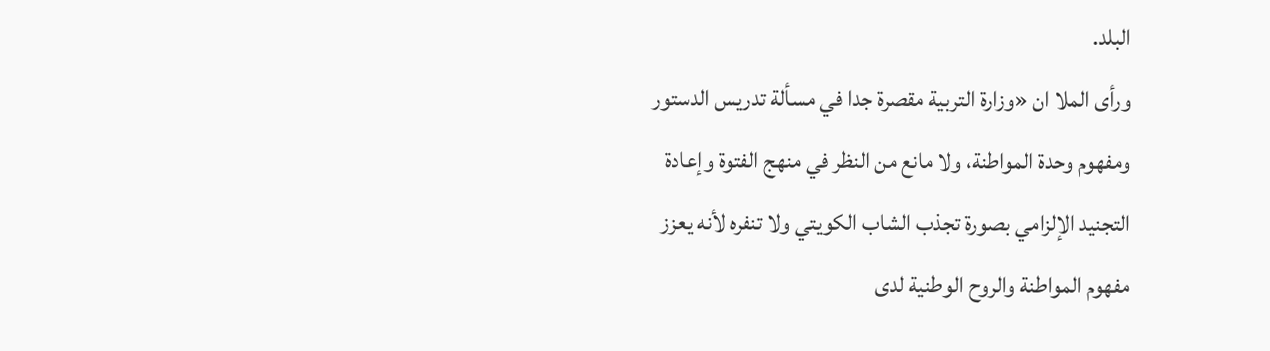البلد.
ورأى الملا ان «وزارة التربية مقصرة جدا في مسألة تدريس الدستور ومفهوم وحدة المواطنة، ولا مانع من النظر في منهج الفتوة وإعادة التجنيد الإلزامي بصورة تجذب الشاب الكويتي ولا تنفره لأنه يعزز مفهوم المواطنة والروح الوطنية لدى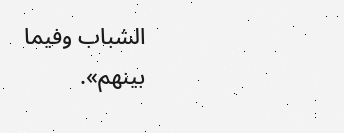الشباب وفيما بينهم».